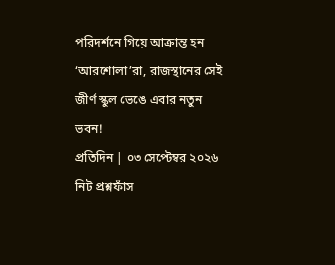পরিদর্শনে গিয়ে আক্রান্ত হন ‘আরশোলা’রা, রাজস্থানের সেই জীর্ণ স্কুল ভেঙে এবার নতুন ভবন!
প্রতিদিন | ০৩ সেপ্টেম্বর ২০২৬
নিট প্রশ্নফাঁস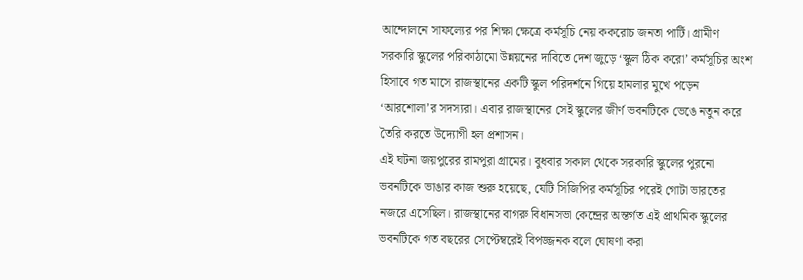আন্দোলনে সাফল্যের পর শিক্ষা ক্ষেত্রে কর্মসূচি নেয় ককরোচ জনতা পার্টি। গ্রামীণ সরকারি স্কুলের পরিকাঠামো উন্নয়নের দাবিতে দেশ জুড়ে ‘স্কুল ঠিক করো’ কর্মসূচির অংশ হিসাবে গত মাসে রাজস্থানের একটি স্কুল পরিদর্শনে গিয়ে হামলার মুখে পড়েন ‘আরশোলা’র সদস্যরা। এবার রাজস্থানের সেই স্কুলের জীর্ণ ভবনটিকে ভেঙে নতুন করে তৈরি করতে উদ্যোগী হল প্রশাসন।
এই ঘটনা জয়পুরের রামপুরা গ্রামের। বুধবার সকাল থেকে সরকারি স্কুলের পুরনো ভবনটিকে ভাঙার কাজ শুরু হয়েছে, যেটি সিজিপির কর্মসূচির পরেই গোটা ভারতের নজরে এসেছিল। রাজস্থানের বাগরু বিধানসভা কেন্দ্রের অন্তর্গত এই প্রাথমিক স্কুলের ভবনটিকে গত বছরের সেপ্টেম্বরেই বিপজ্জনক বলে ঘোষণা করা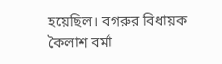হয়েছিল। বগরুর বিধায়ক কৈলাশ বর্মা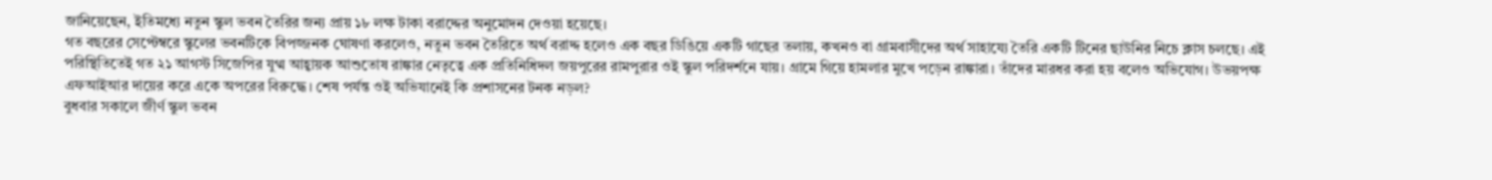জানিয়েছেন, ইতিমধ্যে নতুন স্কুল ভবন তৈরির জন্য প্রায় ১৮ লক্ষ টাকা বরাদ্দের অনুমোদন দেওয়া হয়েছে।
গত বছরের সেপ্টেম্বরে স্কুলের ভবনটিকে বিপজ্জনক ঘোষণা করলেও, নতুন ভবন তৈরিতে অর্থ বরাদ্দ হলেও এক বছর ডিঙিয়ে একটি গাছের তলায়, কখনও বা গ্রামবাসীদের অর্থ সাহায্যে তৈরি একটি টিনের ছাউনির নিচে ক্লাস চলছে। এই পরিস্থিতিতেই গত ২১ আগস্ট সিজেপির যুগ্ম আহ্বায়ক আশুতোষ রাঙ্কার নেতৃত্বে এক প্রতিনিধিদল জয়পুরের রামপুরার ওই স্কুল পরিদর্শনে যায়। গ্রামে গিয়ে হামলার মুখে পড়েন রাঙ্কারা। তাঁদের মারধর করা হয় বলেও অভিযোগ। উভয়পক্ষ এফআইআর দায়ের করে একে অপরের বিরুদ্ধে। শেষ পর্যন্ত ওই অভিযানেই কি প্রশাসনের টনক নড়ল?
বুধবার সকালে জীর্ণ স্কুল ভবন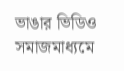ভাঙার ভিডিও সমাজমাধ্যমে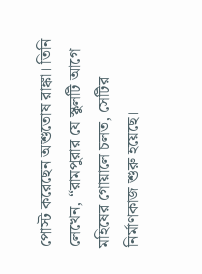পোস্ট করেছেন অশুতোষ রাঙ্কা। তিনি লেখেন, “রামপুরার যে স্কুলটি আগে মহিষের গোয়ালে চলত, সেটির নির্মাণকাজ শুরু হয়েছে।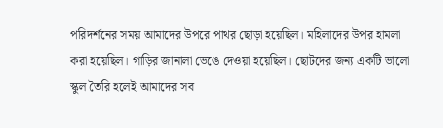পরিদর্শনের সময় আমাদের উপরে পাথর ছোড়া হয়েছিল। মহিলাদের উপর হামলা করা হয়েছিল। গাড়ির জানালা ভেঙে দেওয়া হয়েছিল। ছোটদের জন্য একটি ভালো স্কুল তৈরি হলেই আমাদের সব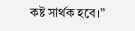কষ্ট সার্থক হবে।”